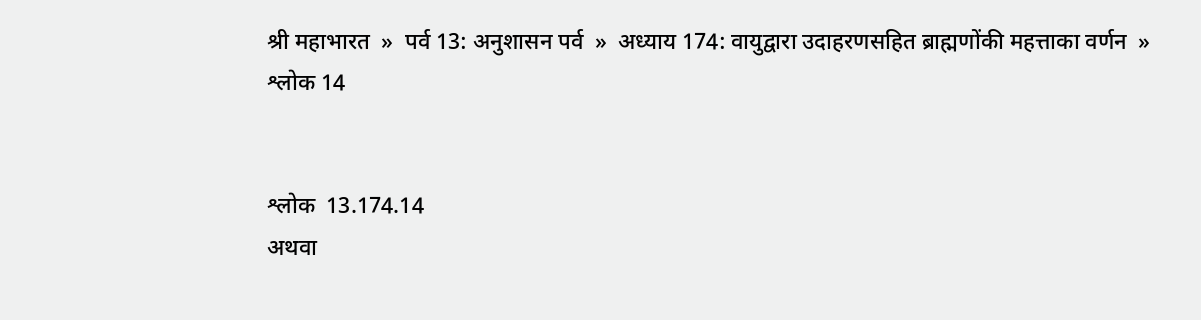श्री महाभारत  »  पर्व 13: अनुशासन पर्व  »  अध्याय 174: वायुद्वारा उदाहरणसहित ब्राह्मणोंकी महत्ताका वर्णन  »  श्लोक 14


श्लोक  13.174.14
अथवा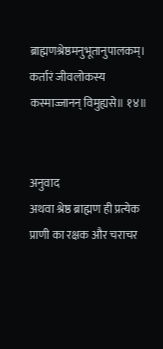ब्राह्मणश्रेष्ठमनुभूतानुपालकम्।
कर्तारं जीवलोकस्य कस्माज्जानन् विमुह्यसे॥ १४॥


अनुवाद
अथवा श्रेष्ठ ब्राह्मण ही प्रत्येक प्राणी का रक्षक और चराचर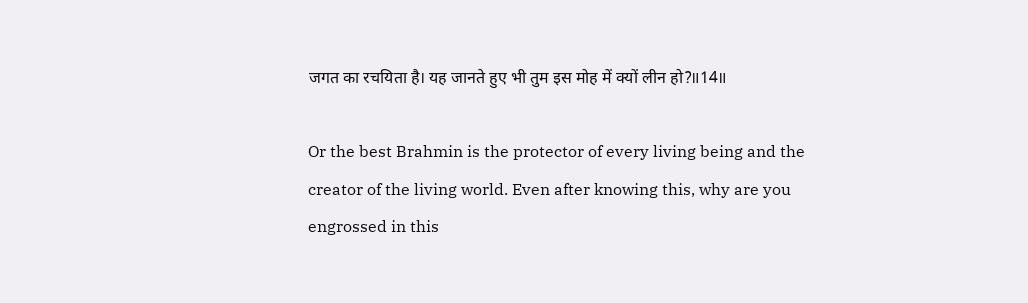जगत का रचयिता है। यह जानते हुए भी तुम इस मोह में क्यों लीन हो?॥14॥

Or the best Brahmin is the protector of every living being and the creator of the living world. Even after knowing this, why are you engrossed in this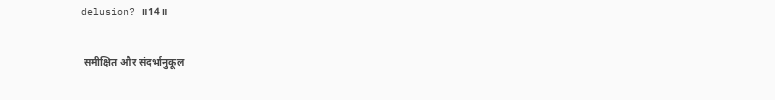delusion? ॥14॥

 समीक्षित और संदर्भानुकूल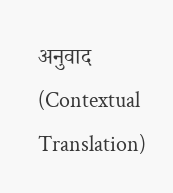अनुवाद (Contextual Translation)